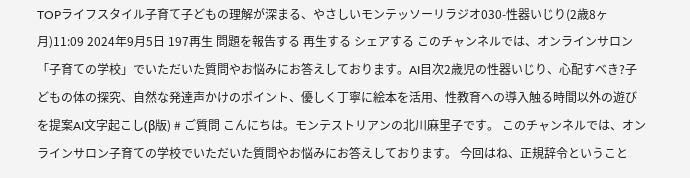TOPライフスタイル子育て子どもの理解が深まる、やさしいモンテッソーリラジオ030-性器いじり(2歳8ヶ月)11:09 2024年9月5日 197再生 問題を報告する 再生する シェアする このチャンネルでは、オンラインサロン「子育ての学校」でいただいた質問やお悩みにお答えしております。AI目次2歳児の性器いじり、心配すべき?子どもの体の探究、自然な発達声かけのポイント、優しく丁寧に絵本を活用、性教育への導入触る時間以外の遊びを提案AI文字起こし(β版) # ご質問 こんにちは。モンテストリアンの北川麻里子です。 このチャンネルでは、オンラインサロン子育ての学校でいただいた質問やお悩みにお答えしております。 今回はね、正規辞令ということ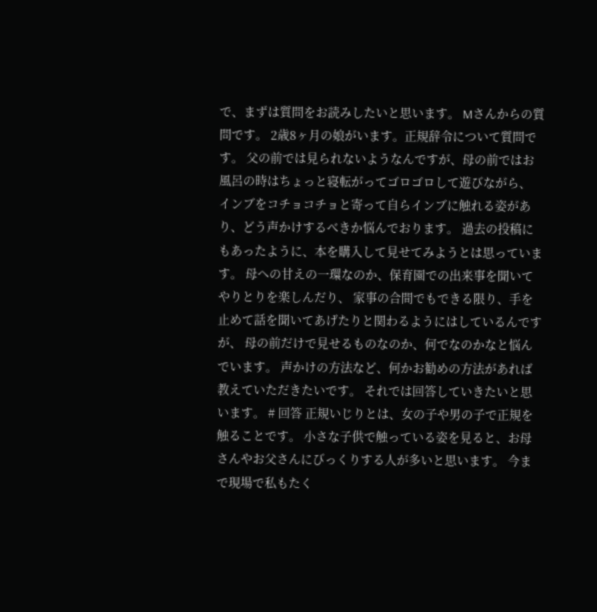で、まずは質問をお読みしたいと思います。 Mさんからの質問です。 2歳8ヶ月の娘がいます。正規辞令について質問です。 父の前では見られないようなんですが、母の前ではお風呂の時はちょっと寝転がってゴロゴロして遊びながら、 インブをコチョコチョと寄って自らインブに触れる姿があり、どう声かけするべきか悩んでおります。 過去の投稿にもあったように、本を購入して見せてみようとは思っています。 母への甘えの一環なのか、保育園での出来事を聞いてやりとりを楽しんだり、 家事の合間でもできる限り、手を止めて話を聞いてあげたりと関わるようにはしているんですが、 母の前だけで見せるものなのか、何でなのかなと悩んでいます。 声かけの方法など、何かお勧めの方法があれば教えていただきたいです。 それでは回答していきたいと思います。 # 回答 正規いじりとは、女の子や男の子で正規を触ることです。 小さな子供で触っている姿を見ると、お母さんやお父さんにびっくりする人が多いと思います。 今まで現場で私もたく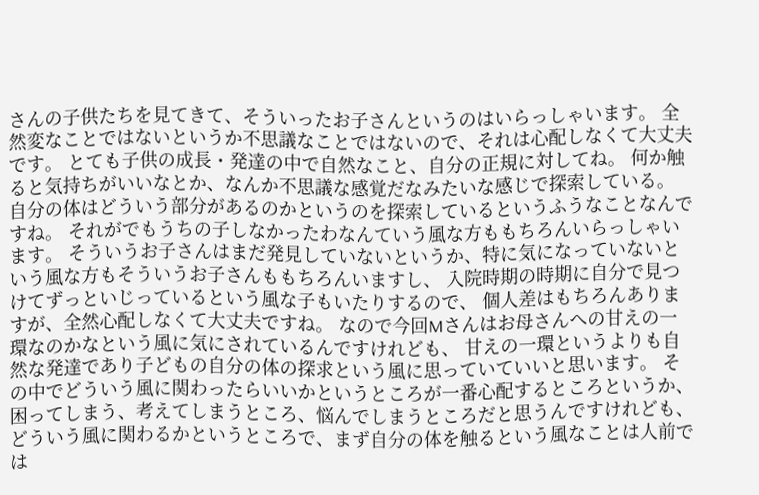さんの子供たちを見てきて、そういったお子さんというのはいらっしゃいます。 全然変なことではないというか不思議なことではないので、それは心配しなくて大丈夫です。 とても子供の成長・発達の中で自然なこと、自分の正規に対してね。 何か触ると気持ちがいいなとか、なんか不思議な感覚だなみたいな感じで探索している。 自分の体はどういう部分があるのかというのを探索しているというふうなことなんですね。 それがでもうちの子しなかったわなんていう風な方ももちろんいらっしゃいます。 そういうお子さんはまだ発見していないというか、特に気になっていないという風な方もそういうお子さんももちろんいますし、 入院時期の時期に自分で見つけてずっといじっているという風な子もいたりするので、 個人差はもちろんありますが、全然心配しなくて大丈夫ですね。 なので今回Mさんはお母さんへの甘えの一環なのかなという風に気にされているんですけれども、 甘えの一環というよりも自然な発達であり子どもの自分の体の探求という風に思っていていいと思います。 その中でどういう風に関わったらいいかというところが一番心配するところというか、 困ってしまう、考えてしまうところ、悩んでしまうところだと思うんですけれども、 どういう風に関わるかというところで、まず自分の体を触るという風なことは人前では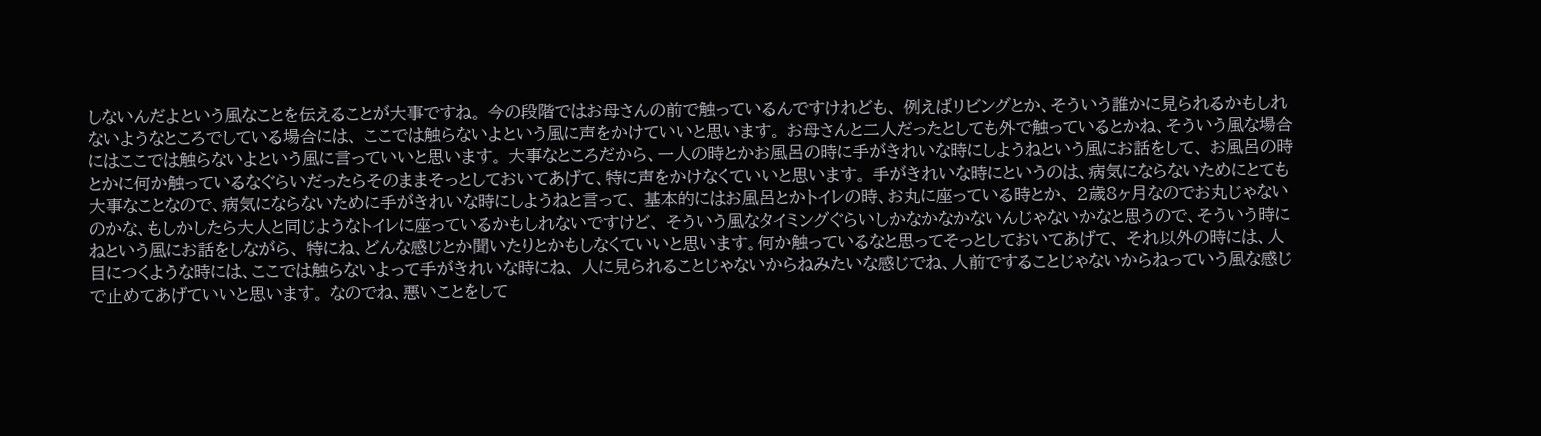しないんだよという風なことを伝えることが大事ですね。 今の段階ではお母さんの前で触っているんですけれども、 例えばリビングとか、そういう誰かに見られるかもしれないようなところでしている場合には、 ここでは触らないよという風に声をかけていいと思います。 お母さんと二人だったとしても外で触っているとかね、そういう風な場合にはここでは触らないよという風に言っていいと思います。 大事なところだから、一人の時とかお風呂の時に手がきれいな時にしようねという風にお話をして、 お風呂の時とかに何か触っているなぐらいだったらそのままそっとしておいてあげて、特に声をかけなくていいと思います。 手がきれいな時にというのは、病気にならないためにとても大事なことなので、病気にならないために手がきれいな時にしようねと言って、 基本的にはお風呂とかトイレの時、お丸に座っている時とか、 2歳8ヶ月なのでお丸じゃないのかな、もしかしたら大人と同じようなトイレに座っているかもしれないですけど、 そういう風なタイミングぐらいしかなかなかないんじゃないかなと思うので、そういう時にねという風にお話をしながら、 特にね、どんな感じとか聞いたりとかもしなくていいと思います。何か触っているなと思ってそっとしておいてあげて、 それ以外の時には、人目につくような時には、ここでは触らないよって手がきれいな時にね、 人に見られることじゃないからねみたいな感じでね、人前ですることじゃないからねっていう風な感じで止めてあげていいと思います。 なのでね、悪いことをして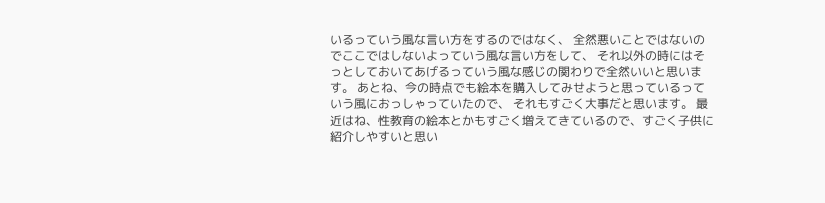いるっていう風な言い方をするのではなく、 全然悪いことではないのでここではしないよっていう風な言い方をして、 それ以外の時にはそっとしておいてあげるっていう風な感じの関わりで全然いいと思います。 あとね、今の時点でも絵本を購入してみせようと思っているっていう風におっしゃっていたので、 それもすごく大事だと思います。 最近はね、性教育の絵本とかもすごく増えてきているので、すごく子供に紹介しやすいと思い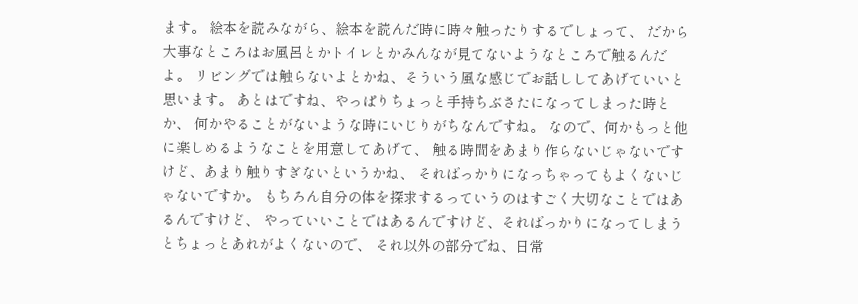ます。 絵本を読みながら、絵本を読んだ時に時々触ったりするでしょって、 だから大事なところはお風呂とかトイレとかみんなが見てないようなところで触るんだよ。 リビングでは触らないよとかね、そういう風な感じでお話ししてあげていいと思います。 あとはですね、やっぱりちょっと手持ちぶさたになってしまった時とか、 何かやることがないような時にいじりがちなんですね。 なので、何かもっと他に楽しめるようなことを用意してあげて、 触る時間をあまり作らないじゃないですけど、あまり触りすぎないというかね、 そればっかりになっちゃってもよくないじゃないですか。 もちろん自分の体を探求するっていうのはすごく大切なことではあるんですけど、 やっていいことではあるんですけど、そればっかりになってしまうとちょっとあれがよくないので、 それ以外の部分でね、日常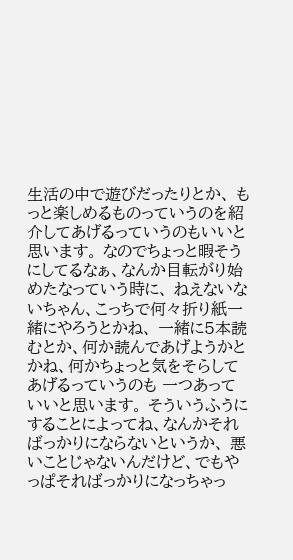生活の中で遊びだったりとか、 もっと楽しめるものっていうのを紹介してあげるっていうのもいいと思います。 なのでちょっと暇そうにしてるなぁ、なんか目転がり始めたなっていう時に、 ねえないないちゃん、こっちで何々折り紙一緒にやろうとかね、 一緒に5本読むとか、何か読んであげようかとかね、何かちょっと気をそらしてあげるっていうのも 一つあっていいと思います。 そういうふうにすることによってね、なんかそればっかりにならないというか、 悪いことじゃないんだけど、でもやっぱそればっかりになっちゃっ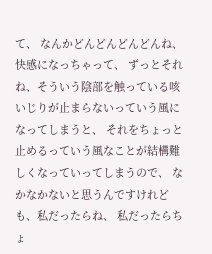て、 なんかどんどんどんどんね、快感になっちゃって、 ずっとそれね、そういう陰部を触っている咳いじりが止まらないっていう風になってしまうと、 それをちょっと止めるっていう風なことが結構難しくなっていってしまうので、 なかなかないと思うんですけれども、私だったらね、 私だったらちょ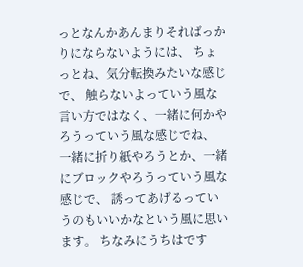っとなんかあんまりそればっかりにならないようには、 ちょっとね、気分転換みたいな感じで、 触らないよっていう風な言い方ではなく、一緒に何かやろうっていう風な感じでね、 一緒に折り紙やろうとか、一緒にブロックやろうっていう風な感じで、 誘ってあげるっていうのもいいかなという風に思います。 ちなみにうちはです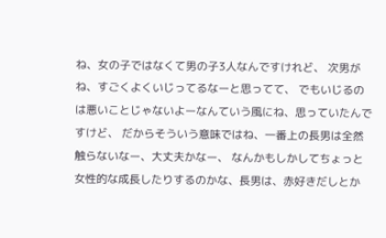ね、女の子ではなくて男の子3人なんですけれど、 次男がね、すごくよくいじってるなーと思ってて、 でもいじるのは悪いことじゃないよーなんていう風にね、思っていたんですけど、 だからそういう意味ではね、一番上の長男は全然触らないなー、大丈夫かなー、 なんかもしかしてちょっと女性的な成長したりするのかな、長男は、赤好きだしとか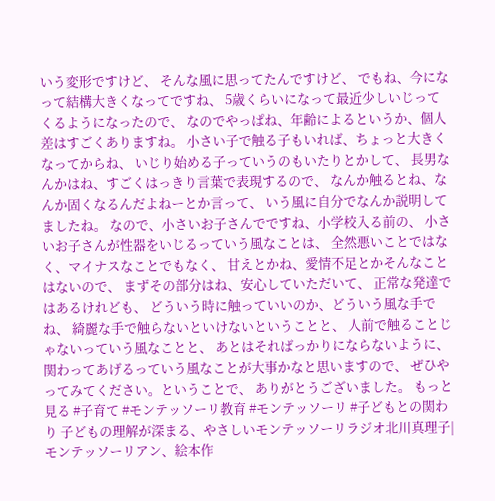いう変形ですけど、 そんな風に思ってたんですけど、 でもね、今になって結構大きくなってですね、 5歳くらいになって最近少しいじってくるようになったので、 なのでやっぱね、年齢によるというか、個人差はすごくありますね。 小さい子で触る子もいれば、ちょっと大きくなってからね、 いじり始める子っていうのもいたりとかして、 長男なんかはね、すごくはっきり言葉で表現するので、 なんか触るとね、なんか固くなるんだよねーとか言って、 いう風に自分でなんか説明してましたね。 なので、小さいお子さんでですね、小学校入る前の、 小さいお子さんが性器をいじるっていう風なことは、 全然悪いことではなく、マイナスなことでもなく、 甘えとかね、愛情不足とかそんなことはないので、 まずその部分はね、安心していただいて、 正常な発達ではあるけれども、 どういう時に触っていいのか、どういう風な手でね、 綺麗な手で触らないといけないということと、 人前で触ることじゃないっていう風なことと、 あとはそればっかりにならないように、 関わってあげるっていう風なことが大事かなと思いますので、 ぜひやってみてください。ということで、 ありがとうございました。 もっと見る #子育て #モンテッソーリ教育 #モンテッソーリ #子どもとの関わり 子どもの理解が深まる、やさしいモンテッソーリラジオ北川真理子|モンテッソーリアン、絵本作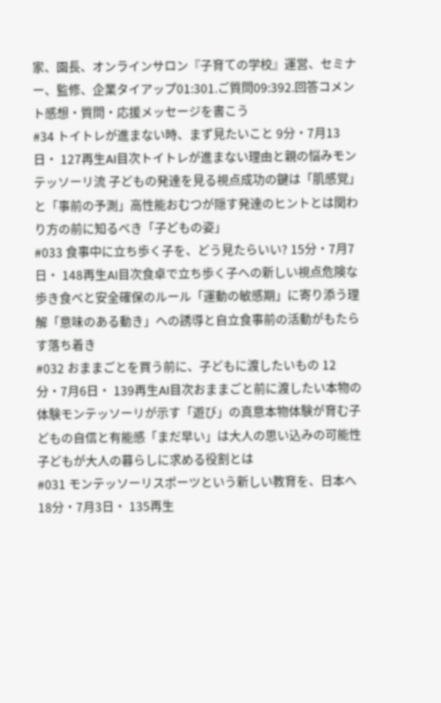家、園長、オンラインサロン『子育ての学校』運営、セミナー、監修、企業タイアップ01:301.ご質問09:392.回答コメント感想・質問・応援メッセージを書こう
#34 トイトレが進まない時、まず見たいこと 9分・7月13日・ 127再生AI目次トイトレが進まない理由と親の悩みモンテッソーリ流 子どもの発達を見る視点成功の鍵は「肌感覚」と「事前の予測」高性能おむつが隠す発達のヒントとは関わり方の前に知るべき「子どもの姿」
#033 食事中に立ち歩く子を、どう見たらいい? 15分・7月7日・ 148再生AI目次食卓で立ち歩く子への新しい視点危険な歩き食べと安全確保のルール「運動の敏感期」に寄り添う理解「意味のある動き」への誘導と自立食事前の活動がもたらす落ち着き
#032 おままごとを買う前に、子どもに渡したいもの 12分・7月6日・ 139再生AI目次おままごと前に渡したい本物の体験モンテッソーリが示す「遊び」の真意本物体験が育む子どもの自信と有能感「まだ早い」は大人の思い込みの可能性子どもが大人の暮らしに求める役割とは
#031 モンテッソーリスポーツという新しい教育を、日本へ 18分・7月3日・ 135再生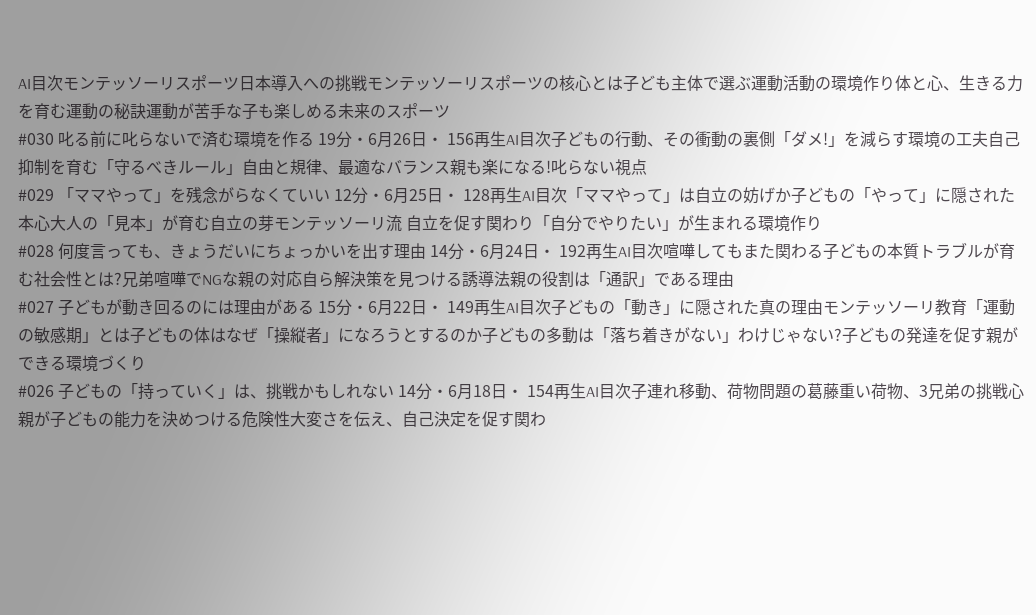AI目次モンテッソーリスポーツ日本導入への挑戦モンテッソーリスポーツの核心とは子ども主体で選ぶ運動活動の環境作り体と心、生きる力を育む運動の秘訣運動が苦手な子も楽しめる未来のスポーツ
#030 叱る前に叱らないで済む環境を作る 19分・6月26日・ 156再生AI目次子どもの行動、その衝動の裏側「ダメ!」を減らす環境の工夫自己抑制を育む「守るべきルール」自由と規律、最適なバランス親も楽になる!叱らない視点
#029 「ママやって」を残念がらなくていい 12分・6月25日・ 128再生AI目次「ママやって」は自立の妨げか子どもの「やって」に隠された本心大人の「見本」が育む自立の芽モンテッソーリ流 自立を促す関わり「自分でやりたい」が生まれる環境作り
#028 何度言っても、きょうだいにちょっかいを出す理由 14分・6月24日・ 192再生AI目次喧嘩してもまた関わる子どもの本質トラブルが育む社会性とは?兄弟喧嘩でNGな親の対応自ら解決策を見つける誘導法親の役割は「通訳」である理由
#027 子どもが動き回るのには理由がある 15分・6月22日・ 149再生AI目次子どもの「動き」に隠された真の理由モンテッソーリ教育「運動の敏感期」とは子どもの体はなぜ「操縦者」になろうとするのか子どもの多動は「落ち着きがない」わけじゃない?子どもの発達を促す親ができる環境づくり
#026 子どもの「持っていく」は、挑戦かもしれない 14分・6月18日・ 154再生AI目次子連れ移動、荷物問題の葛藤重い荷物、3兄弟の挑戦心親が子どもの能力を決めつける危険性大変さを伝え、自己決定を促す関わ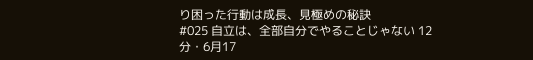り困った行動は成長、見極めの秘訣
#025 自立は、全部自分でやることじゃない 12分・6月17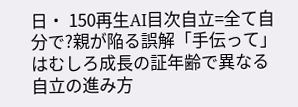日・ 150再生AI目次自立=全て自分で?親が陥る誤解「手伝って」はむしろ成長の証年齢で異なる自立の進み方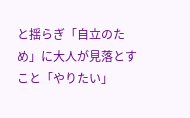と揺らぎ「自立のため」に大人が見落とすこと「やりたい」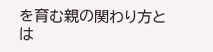を育む親の関わり方とは